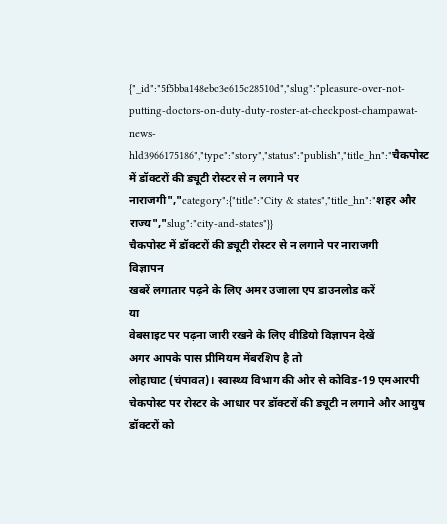{"_id":"5f5bba148ebc3e615c28510d","slug":"pleasure-over-not-putting-doctors-on-duty-duty-roster-at-checkpost-champawat-news-hld3966175186","type":"story","status":"publish","title_hn":"चैकपोस्ट में डॉक्टरों की ड्यूटी रोस्टर से न लगाने पर नाराजगी","category":{"title":"City & states","title_hn":"शहर और राज्य","slug":"city-and-states"}}
चैकपोस्ट में डॉक्टरों की ड्यूटी रोस्टर से न लगाने पर नाराजगी
विज्ञापन
खबरें लगातार पढ़ने के लिए अमर उजाला एप डाउनलोड करें
या
वेबसाइट पर पढ़ना जारी रखने के लिए वीडियो विज्ञापन देखें
अगर आपके पास प्रीमियम मेंबरशिप है तो
लोहाघाट (चंपावत)। स्वास्थ्य विभाग की ओर से कोविड-19 एमआरपी चेकपोस्ट पर रोस्टर के आधार पर डॉक्टरों की ड्यूटी न लगाने और आयुष डॉक्टरों को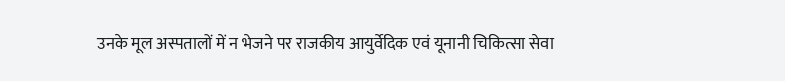उनके मूल अस्पतालों में न भेजने पर राजकीय आयुर्वेदिक एवं यूनानी चिकित्सा सेवा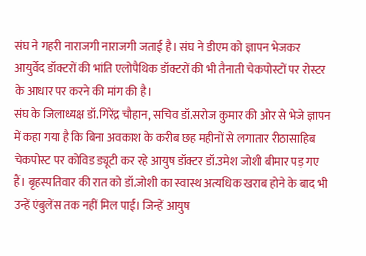संघ ने गहरी नाराजगी नाराजगी जताई है। संघ ने डीएम को ज्ञापन भेजकर आयुर्वेद डॉक्टरों की भांति एलोपैथिक डॉक्टरों की भी तैनाती चेकपोस्टों पर रोस्टर के आधार पर करने की मांग की है।
संघ के जिलाध्यक्ष डॉ.गिरेंद्र चौहान, सचिव डॉ.सरोज कुमार की ओर से भेजे ज्ञापन में कहा गया है कि बिना अवकाश के करीब छह महीनों से लगातार रीठासाहिब चेकपोस्ट पर कोविड ड्यूटी कर रहे आयुष डॉक्टर डॉ.उमेश जोशी बीमार पड़ गए हैं। बृहस्पतिवार की रात को डॉ.जोशी का स्वास्थ अत्यधिक खराब होने के बाद भी उन्हें एंबुलेंस तक नहीं मिल पाई। जिन्हें आयुष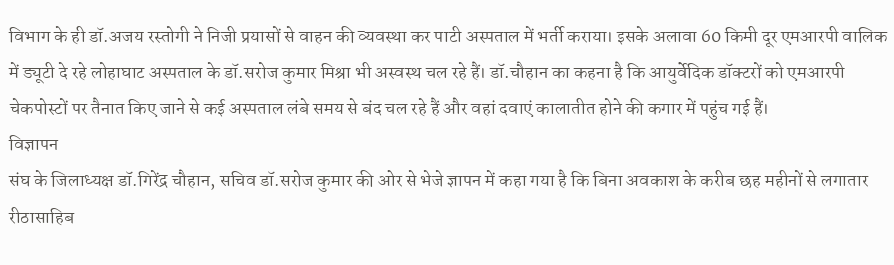विभाग के ही डॉ.अजय रस्तोगी ने निजी प्रयासों से वाहन की व्यवस्था कर पाटी अस्पताल में भर्ती कराया। इसके अलावा 60 किमी दूर एमआरपी वालिक में ड्यूटी दे रहे लोहाघाट अस्पताल के डॉ.सरोज कुमार मिश्रा भी अस्वस्थ चल रहे हैं। डॉ.चौहान का कहना है कि आयुर्वेदिक डॉक्टरों को एमआरपी चेकपोस्टों पर तैनात किए जाने से कई अस्पताल लंबे समय से बंद चल रहे हैं और वहां दवाएं कालातीत होने की कगार में पहुंच गई हैं।
विज्ञापन
संघ के जिलाध्यक्ष डॉ.गिरेंद्र चौहान, सचिव डॉ.सरोज कुमार की ओर से भेजे ज्ञापन में कहा गया है कि बिना अवकाश के करीब छह महीनों से लगातार रीठासाहिब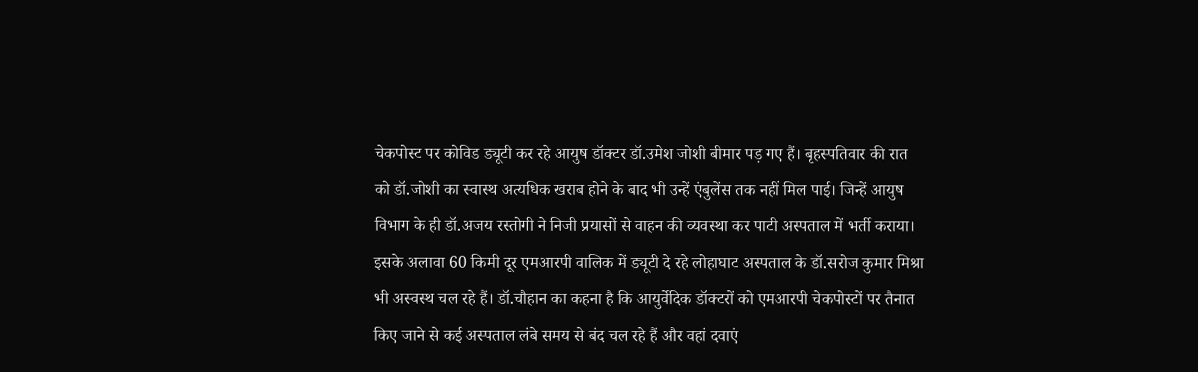चेकपोस्ट पर कोविड ड्यूटी कर रहे आयुष डॉक्टर डॉ.उमेश जोशी बीमार पड़ गए हैं। बृहस्पतिवार की रात को डॉ.जोशी का स्वास्थ अत्यधिक खराब होने के बाद भी उन्हें एंबुलेंस तक नहीं मिल पाई। जिन्हें आयुष विभाग के ही डॉ.अजय रस्तोगी ने निजी प्रयासों से वाहन की व्यवस्था कर पाटी अस्पताल में भर्ती कराया। इसके अलावा 60 किमी दूर एमआरपी वालिक में ड्यूटी दे रहे लोहाघाट अस्पताल के डॉ.सरोज कुमार मिश्रा भी अस्वस्थ चल रहे हैं। डॉ.चौहान का कहना है कि आयुर्वेदिक डॉक्टरों को एमआरपी चेकपोस्टों पर तैनात किए जाने से कई अस्पताल लंबे समय से बंद चल रहे हैं और वहां दवाएं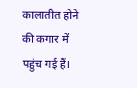कालातीत होने की कगार में पहुंच गई हैं।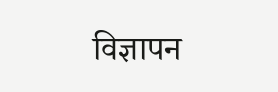विज्ञापन